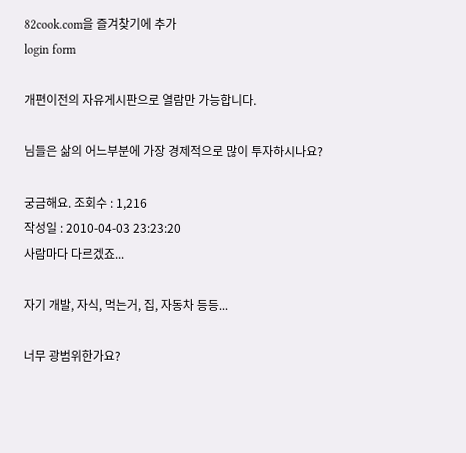82cook.com을 즐겨찾기에 추가
login form

개편이전의 자유게시판으로 열람만 가능합니다.

님들은 삶의 어느부분에 가장 경제적으로 많이 투자하시나요?

궁금해요. 조회수 : 1,216
작성일 : 2010-04-03 23:23:20
사람마다 다르겠죠...

자기 개발, 자식, 먹는거, 집, 자동차 등등...

너무 광범위한가요?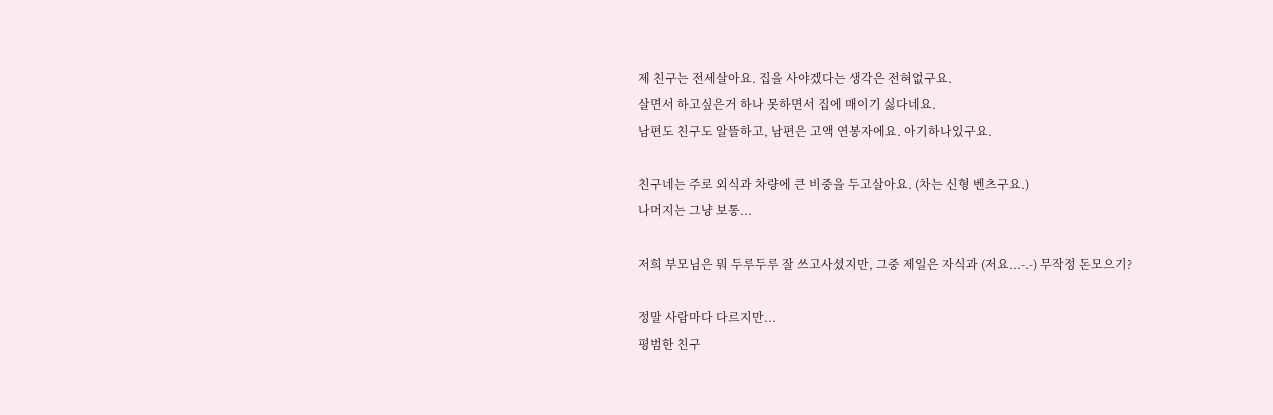제 친구는 전세살아요. 집을 사야겠다는 생각은 전혀없구요.
살면서 하고싶은거 하나 못하면서 집에 매이기 싫다네요.
남편도 친구도 알뜰하고, 남편은 고액 연봉자에요. 아기하나있구요.

친구네는 주로 외식과 차량에 큰 비중을 두고살아요. (차는 신형 벤츠구요.)
나머지는 그냥 보통...

저희 부모님은 뭐 두루두루 잘 쓰고사셨지만, 그중 제일은 자식과 (저요...-.-) 무작정 돈모으기?

정말 사람마다 다르지만...
평범한 친구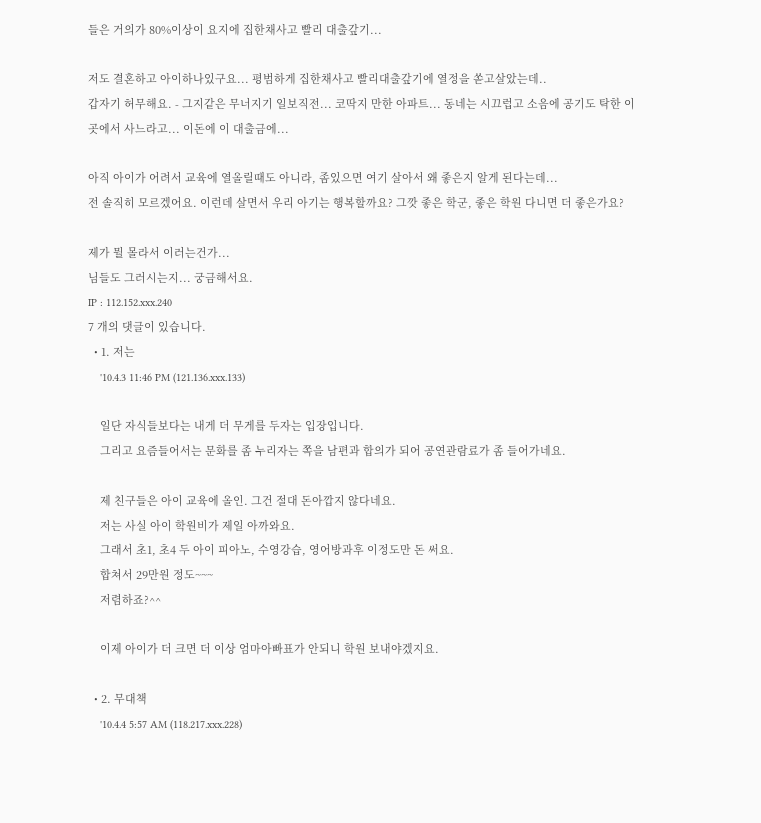들은 거의가 80%이상이 요지에 집한채사고 빨리 대출갚기...

저도 결혼하고 아이하나있구요... 평범하게 집한채사고 빨리대출갚기에 열정을 쏟고살았는데..
갑자기 허무해요. - 그지같은 무너지기 일보직전... 코딱지 만한 아파트... 동네는 시끄럽고 소음에 공기도 탁한 이곳에서 사느라고... 이돈에 이 대출금에...

아직 아이가 어려서 교육에 열올릴때도 아니라, 좀있으면 여기 살아서 왜 좋은지 알게 된다는데...
전 솔직히 모르겠어요. 이런데 살면서 우리 아기는 행복할까요? 그깟 좋은 학군, 좋은 학원 다니면 더 좋은가요?

제가 뭘 몰라서 이러는건가...
님들도 그러시는지... 궁금해서요.
IP : 112.152.xxx.240
7 개의 댓글이 있습니다.
  • 1. 저는
    '10.4.3 11:46 PM (121.136.xxx.133)

    일단 자식들보다는 내게 더 무게를 두자는 입장입니다.
    그리고 요즘들어서는 문화를 좀 누리자는 쪽을 남편과 합의가 되어 공연관람료가 좀 들어가네요.

    제 친구들은 아이 교육에 올인. 그건 절대 돈아깝지 않다네요.
    저는 사실 아이 학원비가 제일 아까와요.
    그래서 초1, 초4 두 아이 피아노, 수영강습, 영어방과후 이정도만 돈 써요.
    합쳐서 29만원 정도~~~
    저렴하죠?^^

    이제 아이가 더 크면 더 이상 엄마아빠표가 안되니 학원 보내야겠지요.

  • 2. 무대책
    '10.4.4 5:57 AM (118.217.xxx.228)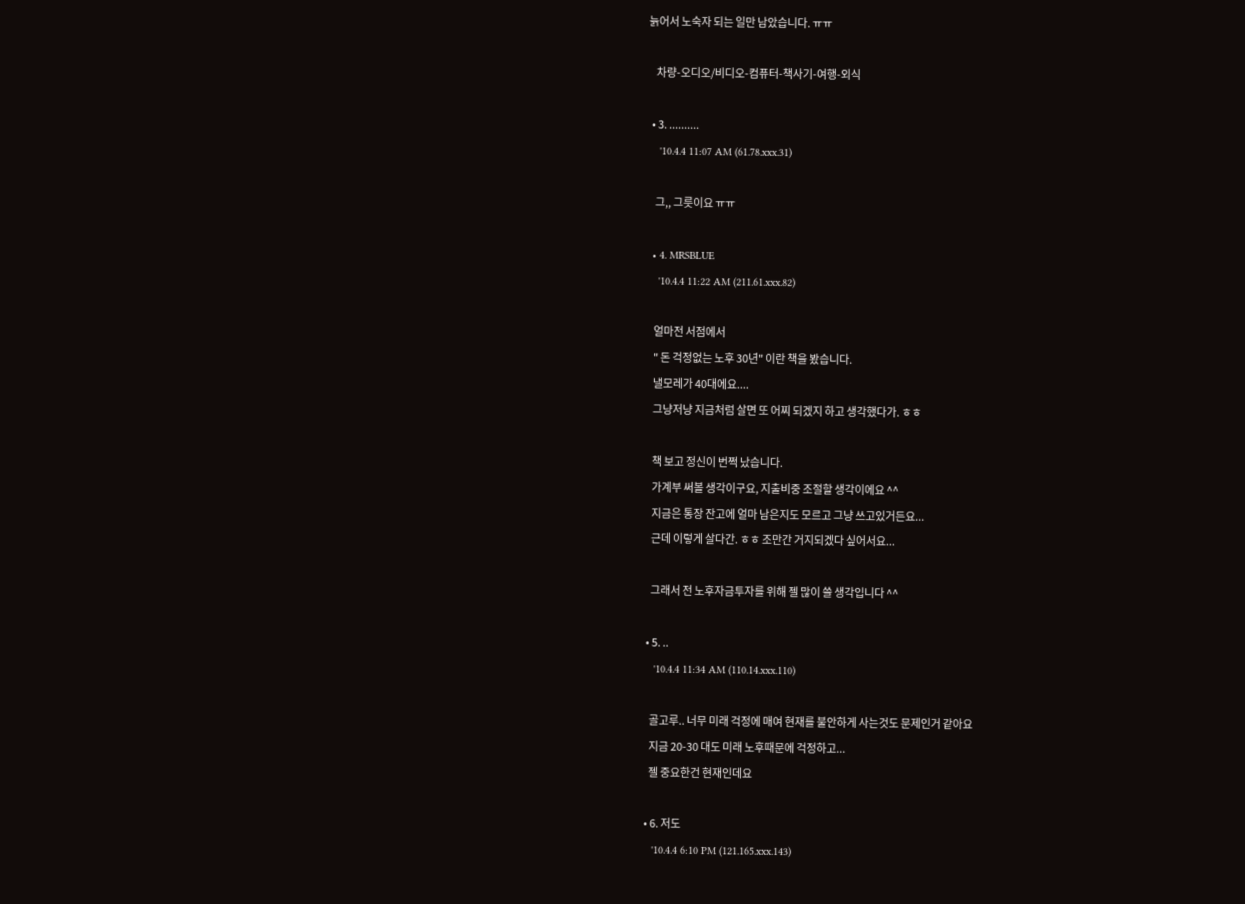늙어서 노숙자 되는 일만 남았습니다. ㅠㅠ

    차량-오디오/비디오-컴퓨터-책사기-여행-외식

  • 3. ..........
    '10.4.4 11:07 AM (61.78.xxx.31)

    그,, 그릇이요 ㅠㅠ

  • 4. MRSBLUE
    '10.4.4 11:22 AM (211.61.xxx.82)

    얼마전 서점에서
    " 돈 걱정없는 노후 30년" 이란 책을 봤습니다.
    낼모레가 40대에요....
    그냥저냥 지금처럼 살면 또 어찌 되겠지 하고 생각했다가. ㅎㅎ

    책 보고 정신이 번쩍 났습니다.
    가계부 써볼 생각이구요, 지출비중 조절할 생각이에요 ^^
    지금은 통장 잔고에 얼마 남은지도 모르고 그냥 쓰고있거든요...
    근데 이렇게 살다간. ㅎㅎ 조만간 거지되겠다 싶어서요...

    그래서 전 노후자금투자를 위해 젤 많이 쓸 생각입니다 ^^

  • 5. ..
    '10.4.4 11:34 AM (110.14.xxx.110)

    골고루.. 너무 미래 걱정에 매여 현재를 불안하게 사는것도 문제인거 같아요
    지금 20-30 대도 미래 노후때문에 걱정하고...
    젤 중요한건 현재인데요

  • 6. 저도
    '10.4.4 6:10 PM (121.165.xxx.143)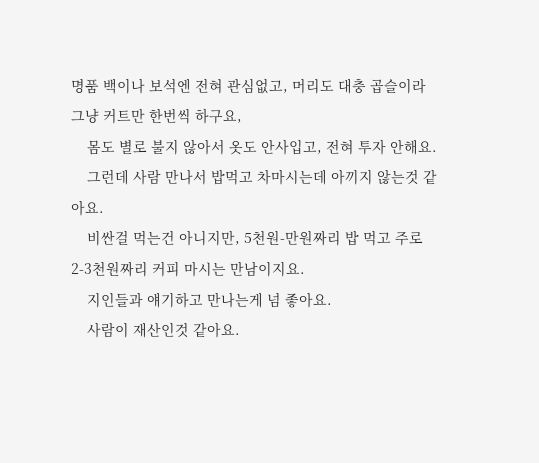명품 백이나 보석엔 전혀 관심없고, 머리도 대충 곱슬이라 그냥 커트만 한번씩 하구요,
    몸도 별로 불지 않아서 옷도 안사입고, 전혀 투자 안해요.
    그런데 사람 만나서 밥먹고 차마시는데 아끼지 않는것 같아요.
    비싼걸 먹는건 아니지만, 5천원-만원짜리 밥 먹고 주로 2-3천원짜리 커피 마시는 만남이지요.
    지인들과 얘기하고 만나는게 넘 좋아요.
    사람이 재산인것 같아요.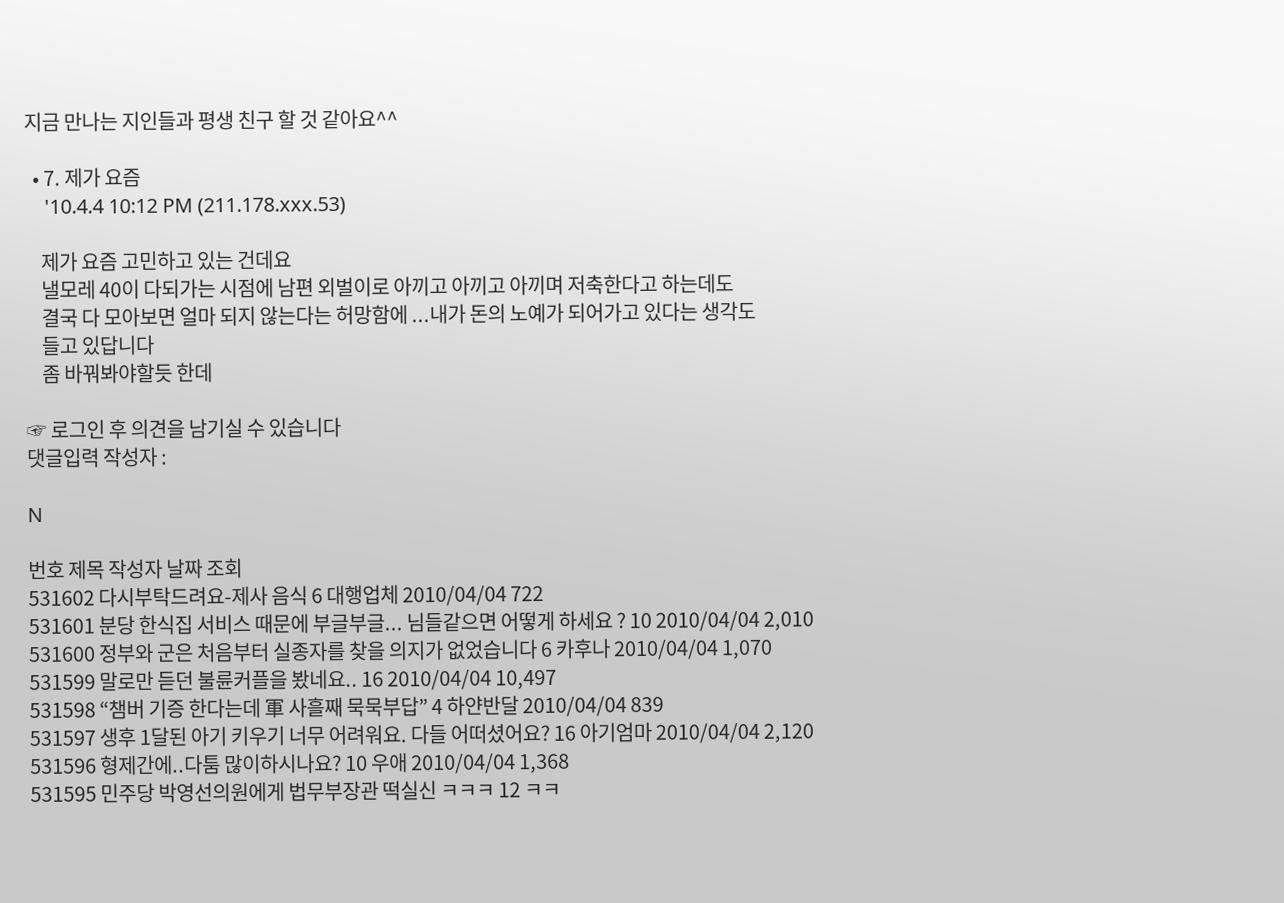지금 만나는 지인들과 평생 친구 할 것 같아요^^

  • 7. 제가 요즘
    '10.4.4 10:12 PM (211.178.xxx.53)

    제가 요즘 고민하고 있는 건데요
    낼모레 40이 다되가는 시점에 남편 외벌이로 아끼고 아끼고 아끼며 저축한다고 하는데도
    결국 다 모아보면 얼마 되지 않는다는 허망함에 ...내가 돈의 노예가 되어가고 있다는 생각도
    들고 있답니다
    좀 바꿔봐야할듯 한데

☞ 로그인 후 의견을 남기실 수 있습니다
댓글입력 작성자 :

N

번호 제목 작성자 날짜 조회
531602 다시부탁드려요-제사 음식 6 대행업체 2010/04/04 722
531601 분당 한식집 서비스 때문에 부글부글... 님들같으면 어떻게 하세요 ? 10 2010/04/04 2,010
531600 정부와 군은 처음부터 실종자를 찾을 의지가 없었습니다 6 카후나 2010/04/04 1,070
531599 말로만 듣던 불륜커플을 봤네요.. 16 2010/04/04 10,497
531598 “챔버 기증 한다는데 軍 사흘째 묵묵부답” 4 하얀반달 2010/04/04 839
531597 생후 1달된 아기 키우기 너무 어려워요. 다들 어떠셨어요? 16 아기엄마 2010/04/04 2,120
531596 형제간에..다툼 많이하시나요? 10 우애 2010/04/04 1,368
531595 민주당 박영선의원에게 법무부장관 떡실신 ㅋㅋㅋ 12 ㅋㅋ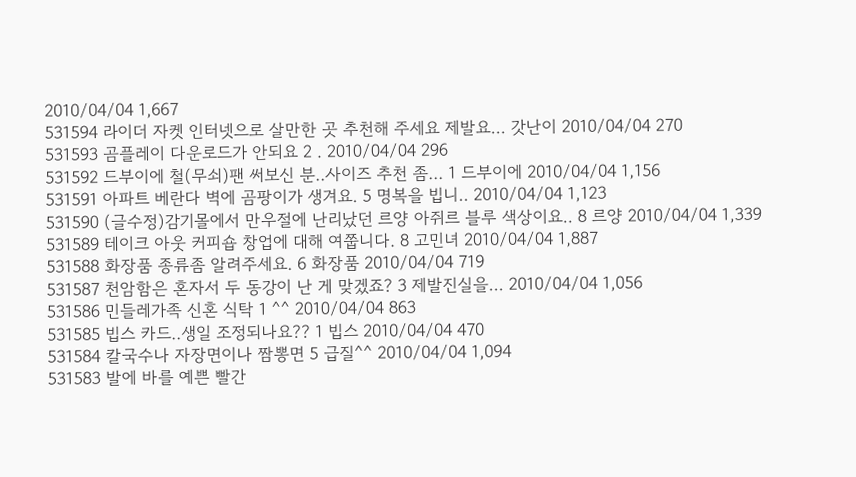2010/04/04 1,667
531594 라이더 자켓 인터넷으로 살만한 곳 추천해 주세요 제발요... 갓난이 2010/04/04 270
531593 곰플레이 다운로드가 안되요 2 . 2010/04/04 296
531592 드부이에 철(무쇠)팬 써보신 분..사이즈 추천 좀... 1 드부이에 2010/04/04 1,156
531591 아파트 베란다 벽에 곰팡이가 생겨요. 5 명복을 빕니.. 2010/04/04 1,123
531590 (글수정)감기몰에서 만우절에 난리났던 르양 아쥐르 블루 색상이요.. 8 르양 2010/04/04 1,339
531589 테이크 아웃 커피숍 창업에 대해 여쭙니다. 8 고민녀 2010/04/04 1,887
531588 화장품 종류좀 알려주세요. 6 화장품 2010/04/04 719
531587 천암함은 혼자서 두 동강이 난 게 맞겠죠? 3 제발진실을... 2010/04/04 1,056
531586 민들레가족 신혼 식탁 1 ^^ 2010/04/04 863
531585 빕스 카드..생일 조정되나요?? 1 빕스 2010/04/04 470
531584 칼국수나 자장면이나 짬뽕면 5 급질^^ 2010/04/04 1,094
531583 발에 바를 예쁜 빨간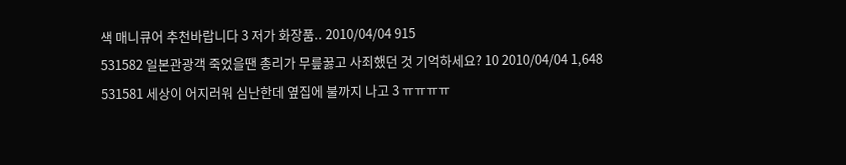색 매니큐어 추천바랍니다 3 저가 화장품.. 2010/04/04 915
531582 일본관광객 죽었을땐 총리가 무릎꿇고 사죄했던 것 기억하세요? 10 2010/04/04 1,648
531581 세상이 어지러워 심난한데 옆집에 불까지 나고 3 ㅠㅠㅠㅠ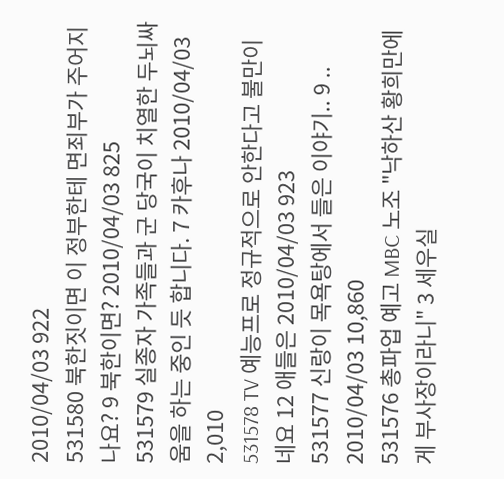2010/04/03 922
531580 북한짓이면 이 정부한테 면죄부가 주어지나요? 9 북한이면? 2010/04/03 825
531579 실종자 가족들과 군 당국이 치열한 두뇌싸움을 하는 중인 듯 합니다. 7 카후나 2010/04/03 2,010
531578 TV 예능프로 정규적으로 안한다고 불만이네요 12 애들은 2010/04/03 923
531577 신랑이 목욕탕에서 들은 이야기.. 9 .. 2010/04/03 10,860
531576 총파업 예고 MBC 노조 "낙하산 황희만에게 부사장이라니" 3 세우실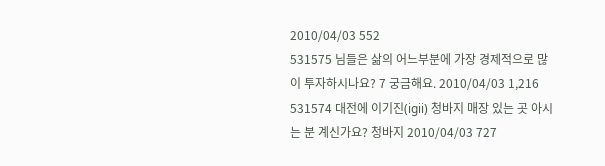2010/04/03 552
531575 님들은 삶의 어느부분에 가장 경제적으로 많이 투자하시나요? 7 궁금해요. 2010/04/03 1,216
531574 대전에 이기진(igii) 청바지 매장 있는 곳 아시는 분 계신가요? 청바지 2010/04/03 727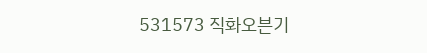531573 직화오븐기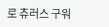로 츄러스 구워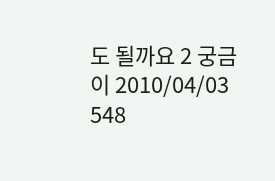도 될까요 2 궁금이 2010/04/03 548